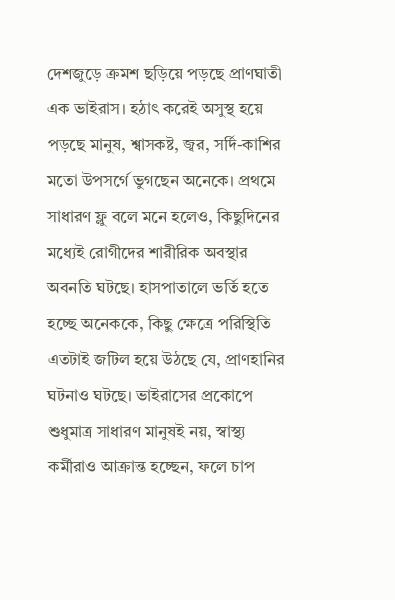দেশজুড়ে ক্রমশ ছড়িয়ে পড়ছে প্রাণঘাতী এক ভাইরাস। হঠাৎ করেই অসুস্থ হয়ে পড়ছে মানুষ, শ্বাসকষ্ট, জ্বর, সর্দি-কাশির মতো উপসর্গে ভুগছেন অনেকে। প্রথমে সাধারণ ফ্লু বলে মনে হলেও, কিছুদিনের মধ্যেই রোগীদের শারীরিক অবস্থার অবনতি ঘটছে। হাসপাতালে ভর্তি হতে হচ্ছে অনেককে, কিছু ক্ষেত্রে পরিস্থিতি এতটাই জটিল হয়ে উঠছে যে, প্রাণহানির ঘটনাও ঘটছে। ভাইরাসের প্রকোপে শুধুমাত্র সাধারণ মানুষই নয়, স্বাস্থ্য কর্মীরাও আক্রান্ত হচ্ছেন, ফলে চাপ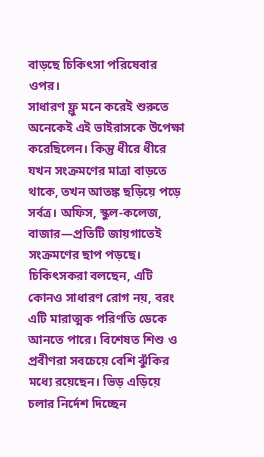বাড়ছে চিকিৎসা পরিষেবার ওপর।
সাধারণ ফ্লু মনে করেই শুরুতে অনেকেই এই ভাইরাসকে উপেক্ষা করেছিলেন। কিন্তু ধীরে ধীরে যখন সংক্রমণের মাত্রা বাড়তে থাকে, তখন আতঙ্ক ছড়িয়ে পড়ে সর্বত্র। অফিস, স্কুল-কলেজ, বাজার—প্রতিটি জায়গাতেই সংক্রমণের ছাপ পড়ছে। চিকিৎসকরা বলছেন, এটি কোনও সাধারণ রোগ নয়, বরং এটি মারাত্মক পরিণতি ডেকে আনতে পারে। বিশেষত শিশু ও প্রবীণরা সবচেয়ে বেশি ঝুঁকির মধ্যে রয়েছেন। ভিড় এড়িয়ে চলার নির্দেশ দিচ্ছেন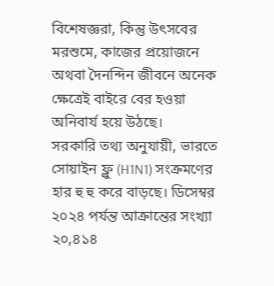বিশেষজ্ঞরা, কিন্তু উৎসবের মরশুমে, কাজের প্রয়োজনে অথবা দৈনন্দিন জীবনে অনেক ক্ষেত্রেই বাইরে বের হওয়া অনিবার্য হয়ে উঠছে।
সরকারি তথ্য অনুযায়ী, ভারতে সোয়াইন ফ্লু (H1N1) সংক্রমণের হার হু হু করে বাড়ছে। ডিসেম্বর ২০২৪ পর্যন্ত আক্রান্তের সংখ্যা ২০,৪১৪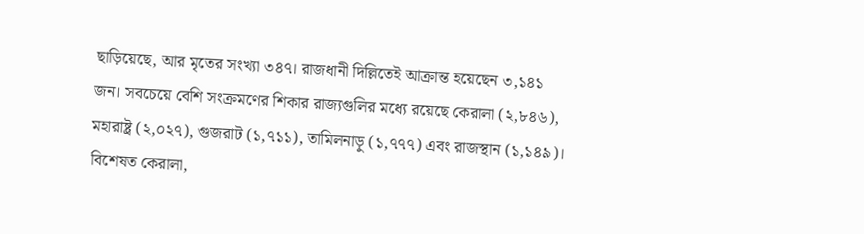ছাড়িয়েছে, আর মৃতের সংখ্যা ৩৪৭। রাজধানী দিল্লিতেই আক্রান্ত হয়েছেন ৩,১৪১ জন। সবচেয়ে বেশি সংক্রমণের শিকার রাজ্যগুলির মধ্যে রয়েছে কেরালা (২,৮৪৬), মহারাষ্ট্র (২,০২৭), গুজরাট (১,৭১১), তামিলনাড়ু (১,৭৭৭) এবং রাজস্থান (১,১৪৯)। বিশেষত কেরালা,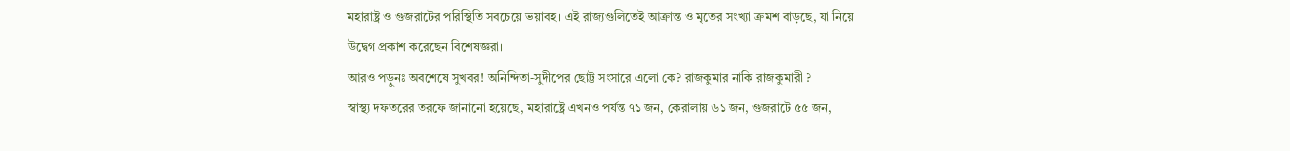মহারাষ্ট্র ও গুজরাটের পরিস্থিতি সবচেয়ে ভয়াবহ। এই রাজ্যগুলিতেই আক্রান্ত ও মৃতের সংখ্যা ক্রমশ বাড়ছে, যা নিয়ে উদ্বেগ প্রকাশ করেছেন বিশেষজ্ঞরা।
আরও পড়ুনঃ অবশেষে সুখবর! অনিন্দিতা-সুদীপের ছোট্ট সংসারে এলো কে? রাজকুমার নাকি রাজকুমারী ?
স্বাস্থ্য দফতরের তরফে জানানো হয়েছে, মহারাষ্ট্রে এখনও পর্যন্ত ৭১ জন, কেরালায় ৬১ জন, গুজরাটে ৫৫ জন,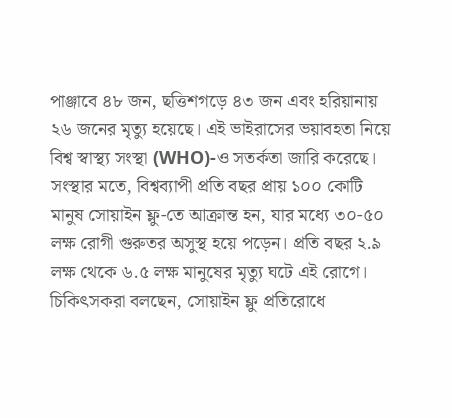পাঞ্জাবে ৪৮ জন, ছত্তিশগড়ে ৪৩ জন এবং হরিয়ানায় ২৬ জনের মৃত্যু হয়েছে। এই ভাইরাসের ভয়াবহতা নিয়ে বিশ্ব স্বাস্থ্য সংস্থা (WHO)-ও সতর্কতা জারি করেছে। সংস্থার মতে, বিশ্বব্যাপী প্রতি বছর প্রায় ১০০ কোটি মানুষ সোয়াইন ফ্লু-তে আক্রান্ত হন, যার মধ্যে ৩০-৫০ লক্ষ রোগী গুরুতর অসুস্থ হয়ে পড়েন। প্রতি বছর ২.৯ লক্ষ থেকে ৬.৫ লক্ষ মানুষের মৃত্যু ঘটে এই রোগে।
চিকিৎসকরা বলছেন, সোয়াইন ফ্লু প্রতিরোধে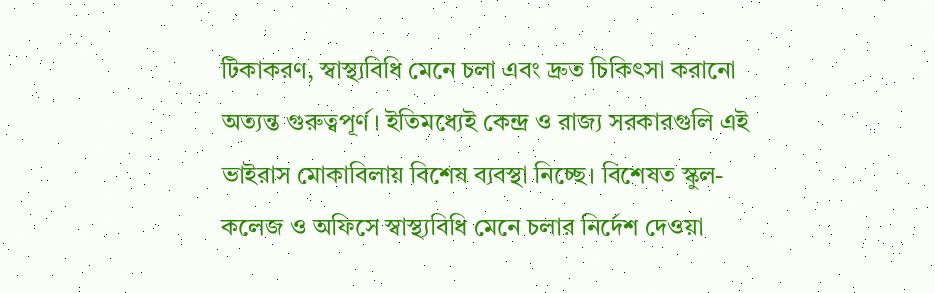টিকাকরণ, স্বাস্থ্যবিধি মেনে চলা এবং দ্রুত চিকিৎসা করানো অত্যন্ত গুরুত্বপূর্ণ। ইতিমধ্যেই কেন্দ্র ও রাজ্য সরকারগুলি এই ভাইরাস মোকাবিলায় বিশেষ ব্যবস্থা নিচ্ছে। বিশেষত স্কুল-কলেজ ও অফিসে স্বাস্থ্যবিধি মেনে চলার নির্দেশ দেওয়া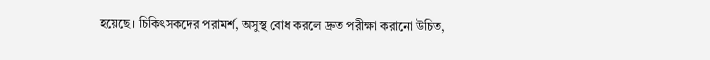হয়েছে। চিকিৎসকদের পরামর্শ, অসুস্থ বোধ করলে দ্রুত পরীক্ষা করানো উচিত,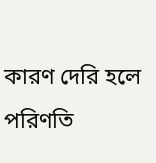কারণ দেরি হলে পরিণতি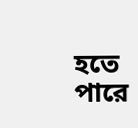হতে পারে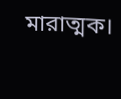মারাত্মক।